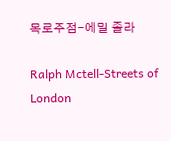목로주점-에밀 졸라

Ralph Mctell-Streets of London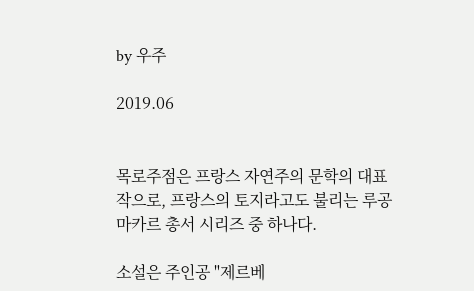by 우주

2019.06


목로주점은 프랑스 자연주의 문학의 대표작으로, 프랑스의 토지라고도 불리는 루공 마카르 총서 시리즈 중 하나다.

소설은 주인공 "제르베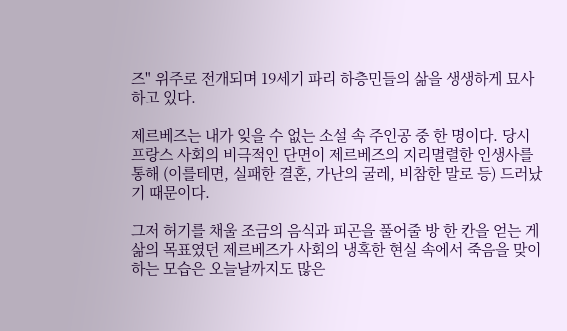즈" 위주로 전개되며 19세기 파리 하층민들의 삶을 생생하게 묘사하고 있다.

제르베즈는 내가 잊을 수 없는 소설 속 주인공 중 한 명이다. 당시 프랑스 사회의 비극적인 단면이 제르베즈의 지리멸렬한 인생사를 통해 (이를테면, 실패한 결혼, 가난의 굴레, 비참한 말로 등) 드러났기 때문이다.

그저 허기를 채울 조금의 음식과 피곤을 풀어줄 방 한 칸을 얻는 게 삶의 목표였던 제르베즈가 사회의 냉혹한 현실 속에서 죽음을 맞이하는 모습은 오늘날까지도 많은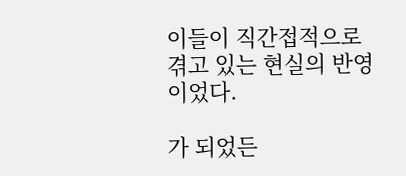이들이 직간접적으로 겪고 있는 현실의 반영이었다.

가 되었든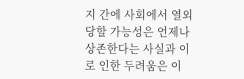지 간에 사회에서 열외 당할 가능성은 언제나 상존한다는 사실과 이로 인한 두려움은 이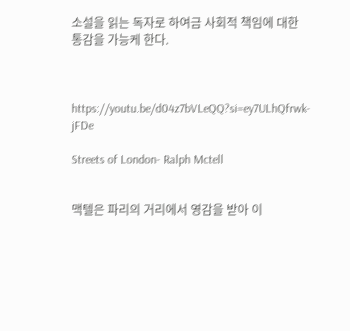소설을 읽는 독자로 하여금 사회적 책임에 대한 통감을 가능케 한다.



https://youtu.be/d04z7bVLeQQ?si=ey7ULhQfrwk-jFDe

Streets of London- Ralph Mctell


맥텔은 파리의 거리에서 영감을 받아 이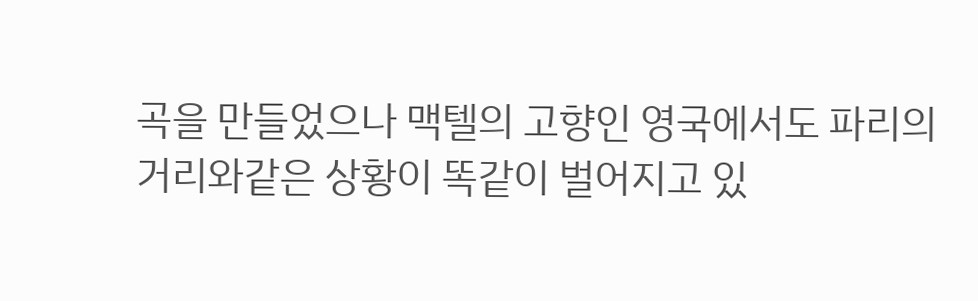곡을 만들었으나 맥텔의 고향인 영국에서도 파리의 거리와같은 상황이 똑같이 벌어지고 있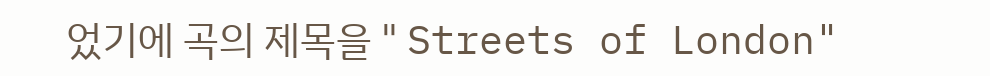었기에 곡의 제목을 " Streets of London"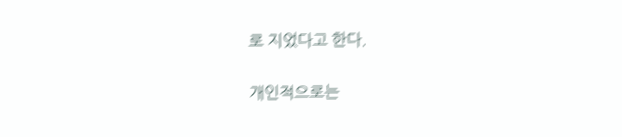로 지었다고 한다.

개인적으로는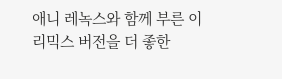애니 레녹스와 함께 부른 이 리믹스 버전을 더 좋한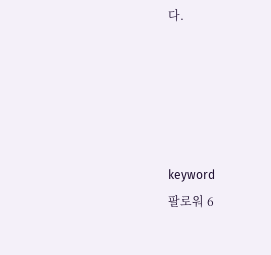다.





keyword
팔로워 6